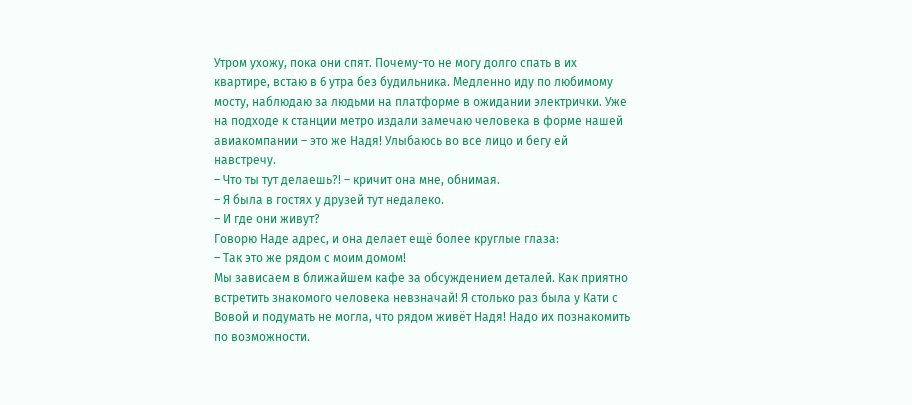Утром ухожу, пока они спят. Почему-то не могу долго спать в их квартире, встаю в 6 утра без будильника. Медленно иду по любимому мосту, наблюдаю за людьми на платформе в ожидании электрички. Уже на подходе к станции метро издали замечаю человека в форме нашей авиакомпании – это же Надя! Улыбаюсь во все лицо и бегу ей навстречу.
– Что ты тут делаешь?! – кричит она мне, обнимая.
– Я была в гостях у друзей тут недалеко.
– И где они живут?
Говорю Наде адрес, и она делает ещё более круглые глаза:
– Так это же рядом с моим домом!
Мы зависаем в ближайшем кафе за обсуждением деталей. Как приятно встретить знакомого человека невзначай! Я столько раз была у Кати с Вовой и подумать не могла, что рядом живёт Надя! Надо их познакомить по возможности.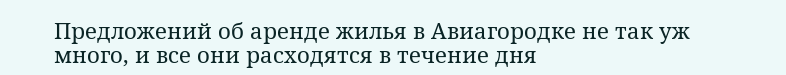Предложений об аренде жилья в Авиагородке не так уж много, и все они расходятся в течение дня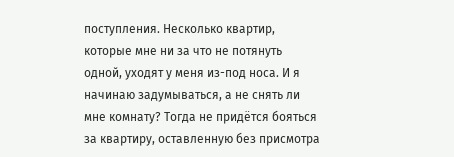поступления. Несколько квартир, которые мне ни за что не потянуть одной, уходят у меня из-под носа. И я начинаю задумываться, а не снять ли мне комнату? Тогда не придётся бояться за квартиру, оставленную без присмотра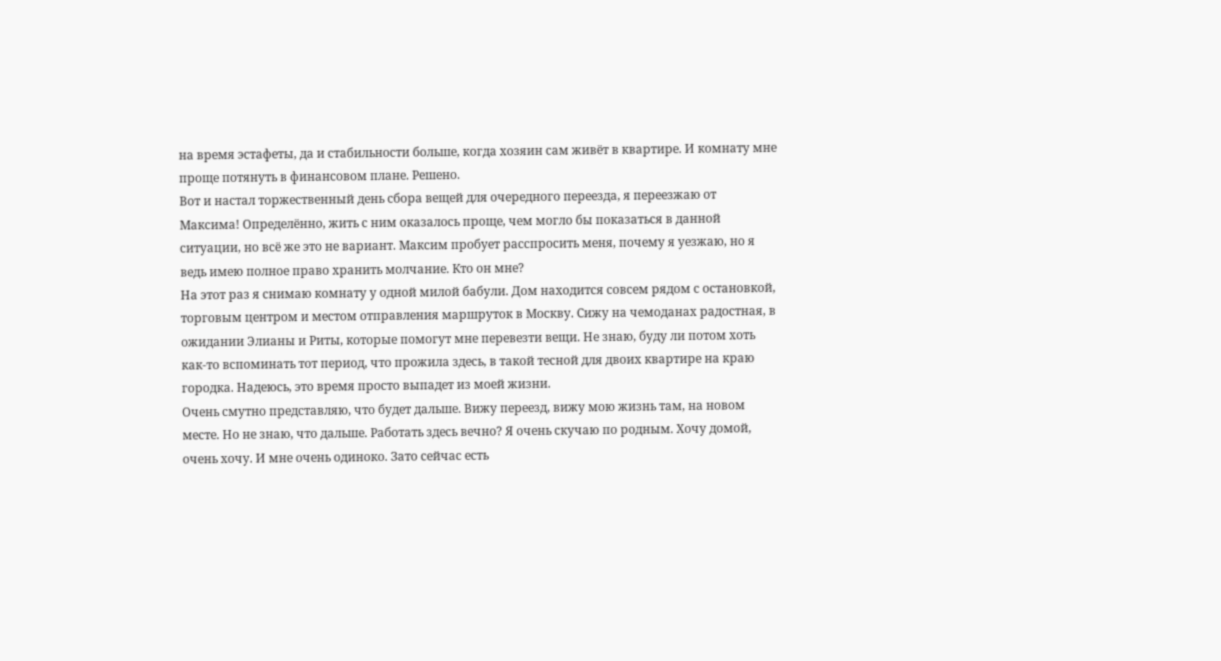на время эстафеты, да и стабильности больше, когда хозяин сам живёт в квартире. И комнату мне проще потянуть в финансовом плане. Решено.
Вот и настал торжественный день сбора вещей для очередного переезда, я переезжаю от Максима! Определённо, жить с ним оказалось проще, чем могло бы показаться в данной ситуации, но всё же это не вариант. Максим пробует расспросить меня, почему я уезжаю, но я ведь имею полное право хранить молчание. Кто он мне?
На этот раз я снимаю комнату у одной милой бабули. Дом находится совсем рядом с остановкой, торговым центром и местом отправления маршруток в Москву. Сижу на чемоданах радостная, в ожидании Элианы и Риты, которые помогут мне перевезти вещи. Не знаю, буду ли потом хоть как-то вспоминать тот период, что прожила здесь, в такой тесной для двоих квартире на краю городка. Надеюсь, это время просто выпадет из моей жизни.
Очень смутно представляю, что будет дальше. Вижу переезд, вижу мою жизнь там, на новом месте. Но не знаю, что дальше. Работать здесь вечно? Я очень скучаю по родным. Хочу домой, очень хочу. И мне очень одиноко. Зато сейчас есть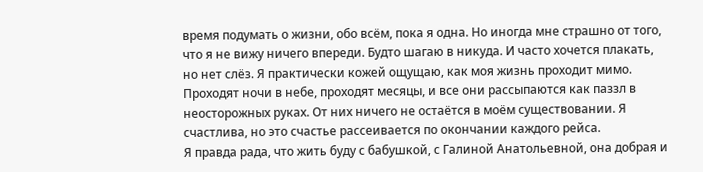время подумать о жизни, обо всём, пока я одна. Но иногда мне страшно от того, что я не вижу ничего впереди. Будто шагаю в никуда. И часто хочется плакать, но нет слёз. Я практически кожей ощущаю, как моя жизнь проходит мимо. Проходят ночи в небе, проходят месяцы, и все они рассыпаются как паззл в неосторожных руках. От них ничего не остаётся в моём существовании. Я счастлива, но это счастье рассеивается по окончании каждого рейса.
Я правда рада, что жить буду с бабушкой, с Галиной Анатольевной, она добрая и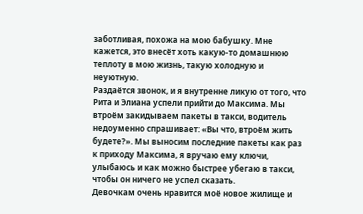заботливая, похожа на мою бабушку. Мне кажется, это внесёт хоть какую-то домашнюю теплоту в мою жизнь, такую холодную и неуютную.
Раздаётся звонок, и я внутренне ликую от того, что Рита и Элиана успели прийти до Максима. Мы втроём закидываем пакеты в такси, водитель недоуменно спрашивает: «Вы что, втроём жить будете?». Мы выносим последние пакеты как раз к приходу Максима, я вручаю ему ключи, улыбаюсь и как можно быстрее убегаю в такси, чтобы он ничего не успел сказать.
Девочкам очень нравится моё новое жилище и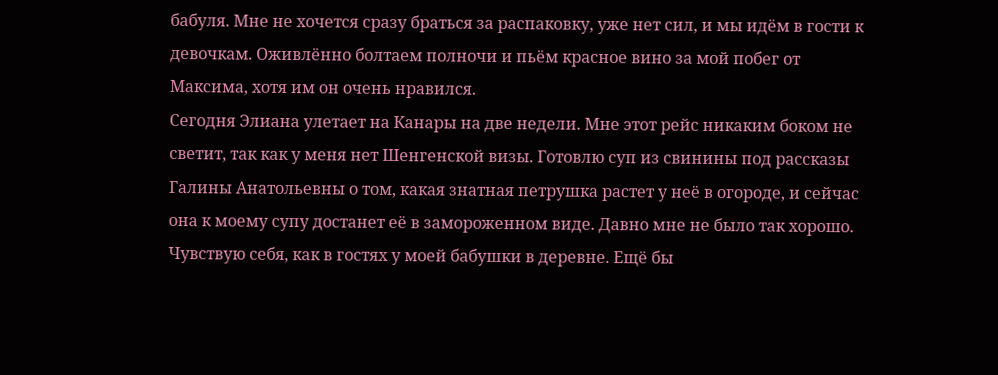бабуля. Мне не хочется сразу браться за распаковку, уже нет сил, и мы идём в гости к девочкам. Оживлённо болтаем полночи и пьём красное вино за мой побег от Максима, хотя им он очень нравился.
Сегодня Элиана улетает на Канары на две недели. Мне этот рейс никаким боком не светит, так как у меня нет Шенгенской визы. Готовлю суп из свинины под рассказы Галины Анатольевны о том, какая знатная петрушка растет у неё в огороде, и сейчас она к моему супу достанет её в замороженном виде. Давно мне не было так хорошо. Чувствую себя, как в гостях у моей бабушки в деревне. Ещё бы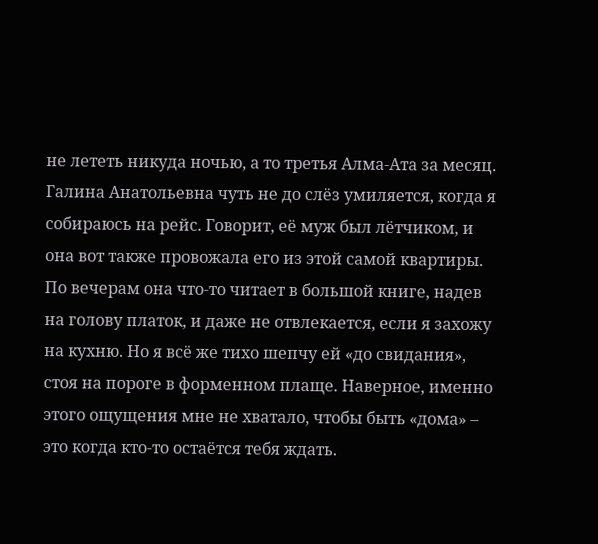не лететь никуда ночью, а то третья Алма-Ата за месяц.
Галина Анатольевна чуть не до слёз умиляется, когда я собираюсь на рейс. Говорит, её муж был лётчиком, и она вот также провожала его из этой самой квартиры. По вечерам она что-то читает в большой книге, надев на голову платок, и даже не отвлекается, если я захожу на кухню. Но я всё же тихо шепчу ей «до свидания», стоя на пороге в форменном плаще. Наверное, именно этого ощущения мне не хватало, чтобы быть «дома» – это когда кто-то остаётся тебя ждать.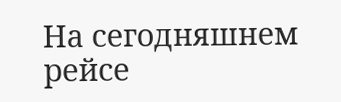На сегодняшнем рейсе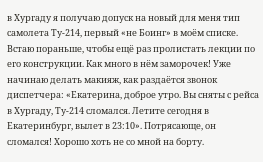в Хургаду я получаю допуск на новый для меня тип самолета Ту-214, первый «не Боинг» в моём списке. Встаю пораньше, чтобы ещё раз пролистать лекции по его конструкции. Как много в нём заморочек! Уже начинаю делать макияж, как раздаётся звонок диспетчера: «Екатерина, доброе утро. Вы сняты с рейса в Хургаду, Ту-214 сломался. Летите сегодня в Екатеринбург, вылет в 23:10». Потрясающе, он сломался! Хорошо хоть не со мной на борту.